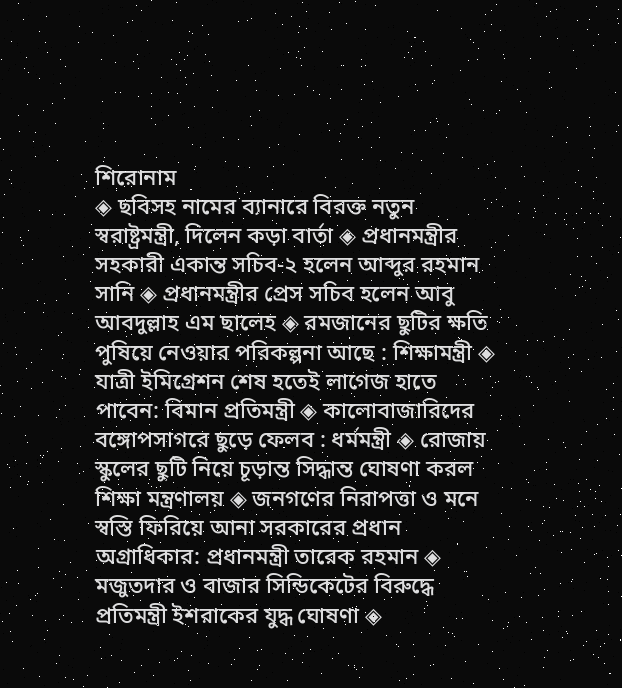শিরোনাম
◈ ছবিসহ নামের ব্যানারে বিরক্ত নতুন স্বরাষ্ট্রমন্ত্রী, দিলেন কড়া বার্তা ◈ প্রধানমন্ত্রীর সহকারী একান্ত সচিব-২ হলেন আব্দুর রহমান সানি ◈ প্রধানমন্ত্রীর প্রেস সচিব হলেন আবু আবদুল্লাহ এম ছালেহ ◈ রমজানের ছুটির ক্ষতি পুষিয়ে নেওয়ার পরিকল্পনা আছে : শিক্ষামন্ত্রী ◈ যাত্রী ইমিগ্রেশন শেষ হতেই লাগেজ হাতে পাবেন: বিমান প্রতিমন্ত্রী ◈ কালোবাজারিদের বঙ্গোপসাগরে ছুড়ে ফেলব : ধর্মমন্ত্রী ◈ রোজায় স্কুলের ছুটি নিয়ে চূড়ান্ত সিদ্ধান্ত ঘোষণা করল শিক্ষা মন্ত্রণালয় ◈ জনগণের নিরাপত্তা ও মনে স্বস্তি ফিরিয়ে আনা সরকারের প্রধান অগ্রাধিকার: প্রধানমন্ত্রী তারেক রহমান ◈ মজুতদার ও বাজার সিন্ডিকেটের বিরুদ্ধে প্রতিমন্ত্রী ইশরাকের যুদ্ধ ঘোষণা ◈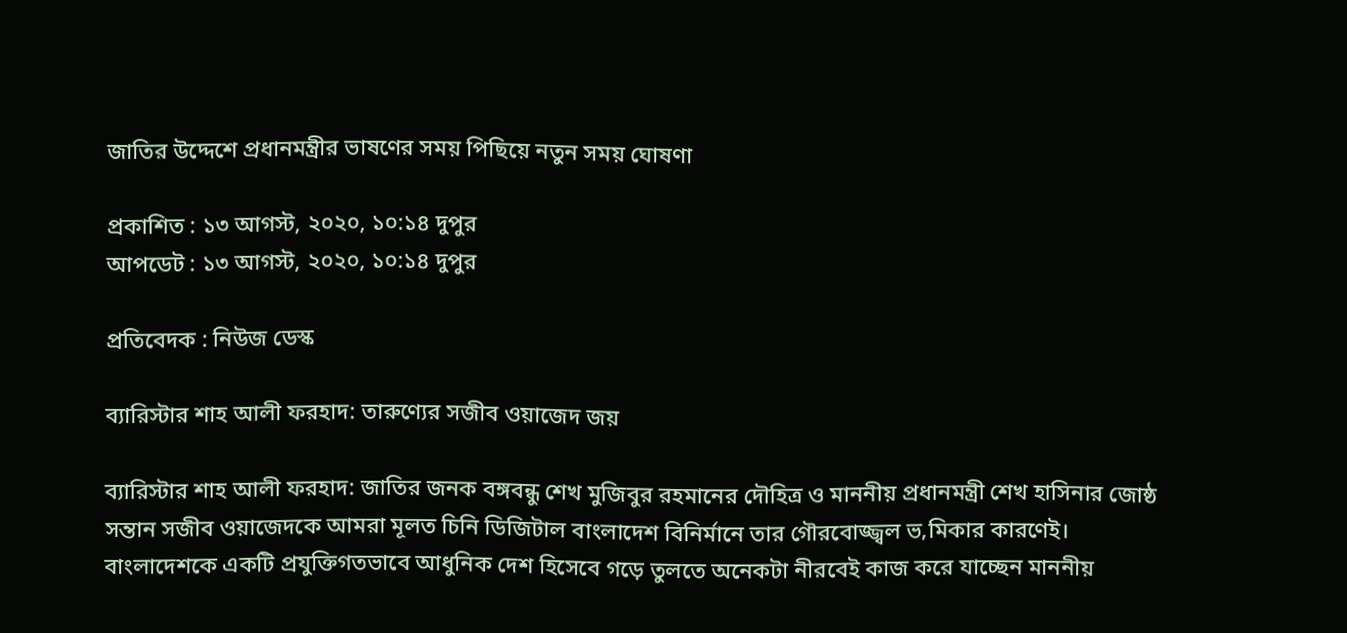জাতির উদ্দেশে প্রধানমন্ত্রীর ভাষণের সময় পিছিয়ে নতুন সময় ঘোষণা

প্রকাশিত : ১৩ আগস্ট, ২০২০, ১০:১৪ দুপুর
আপডেট : ১৩ আগস্ট, ২০২০, ১০:১৪ দুপুর

প্রতিবেদক : নিউজ ডেস্ক

ব্যারিস্টার শাহ আলী ফরহাদ: তারুণ্যের সজীব ওয়াজেদ জয়

ব্যারিস্টার শাহ আলী ফরহাদ: জাতির জনক বঙ্গবন্ধু শেখ মুজিবুর রহমানের দৌহিত্র ও মাননীয় প্রধানমন্ত্রী শেখ হাসিনার জোষ্ঠ সন্তান সজীব ওয়াজেদকে আমরা মূলত চিনি ডিজিটাল বাংলাদেশ বিনির্মানে তার গৌরবোজ্জ্বল ভ‚মিকার কারণেই। বাংলাদেশকে একটি প্রযুক্তিগতভাবে আধুনিক দেশ হিসেবে গড়ে তুলতে অনেকটা নীরবেই কাজ করে যাচ্ছেন মাননীয়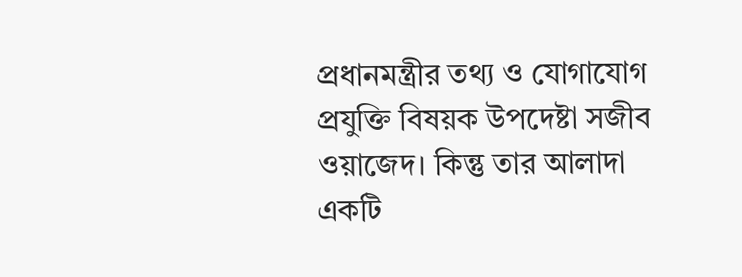প্রধানমন্ত্রীর তথ্য ও যোগাযোগ প্রযুক্তি বিষয়ক উপদেষ্টা সজীব ওয়াজেদ। কিন্তু তার আলাদা একটি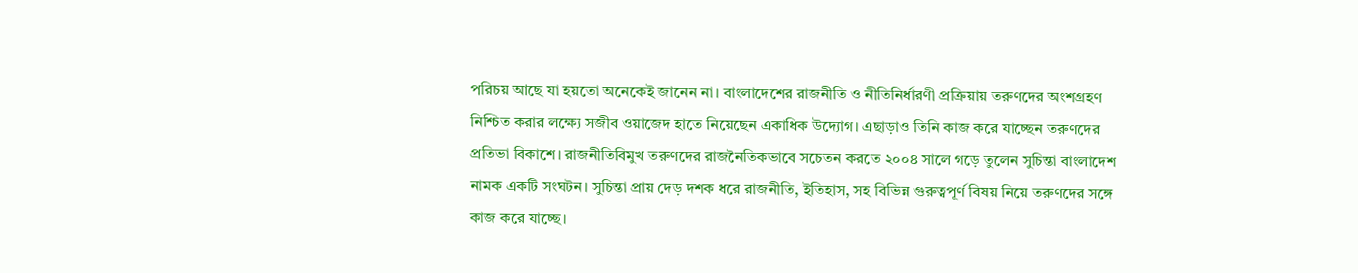পরিচয় আছে যা হয়তো অনেকেই জানেন না। বাংলাদেশের রাজনীতি ও নীতিনির্ধারণী প্রক্রিয়ায় তরুণদের অংশগ্রহণ নিশ্চিত করার লক্ষ্যে সজীব ওয়াজেদ হাতে নিয়েছেন একাধিক উদ্যোগ। এছাড়াও তিনি কাজ করে যাচ্ছেন তরুণদের প্রতিভা বিকাশে। রাজনীতিবিমুখ তরুণদের রাজনৈতিকভাবে সচেতন করতে ২০০৪ সালে গড়ে তুলেন সুচিন্তা বাংলাদেশ নামক একটি সংঘটন। সুচিন্তা প্রায় দেড় দশক ধরে রাজনীতি, ইতিহাস, সহ বিভিন্ন গুরুত্বপূর্ণ বিষয় নিয়ে তরুণদের সঙ্গে কাজ করে যাচ্ছে।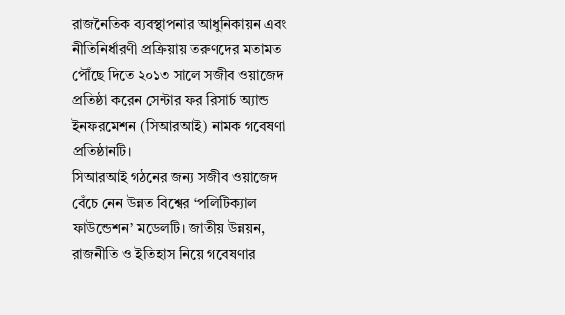রাজনৈতিক ব্যবস্থাপনার আধুনিকায়ন এবং নীতিনির্ধারণী প্রক্রিয়ায় তরুণদের মতামত পৌঁছে দিতে ২০১৩ সালে সজীব ওয়াজেদ প্রতিষ্ঠা করেন সেন্টার ফর রিসার্চ অ্যান্ড ইনফরমেশন (সিআরআই) নামক গবেষণা প্রতিষ্ঠানটি।
সিআরআই গঠনের জন্য সজীব ওয়াজেদ বেঁচে নেন উন্নত বিশ্বের ‘পলিটিক্যাল ফাউন্ডেশন’ মডেলটি। জাতীয় উন্নয়ন, রাজনীতি ও ইতিহাস নিয়ে গবেষণার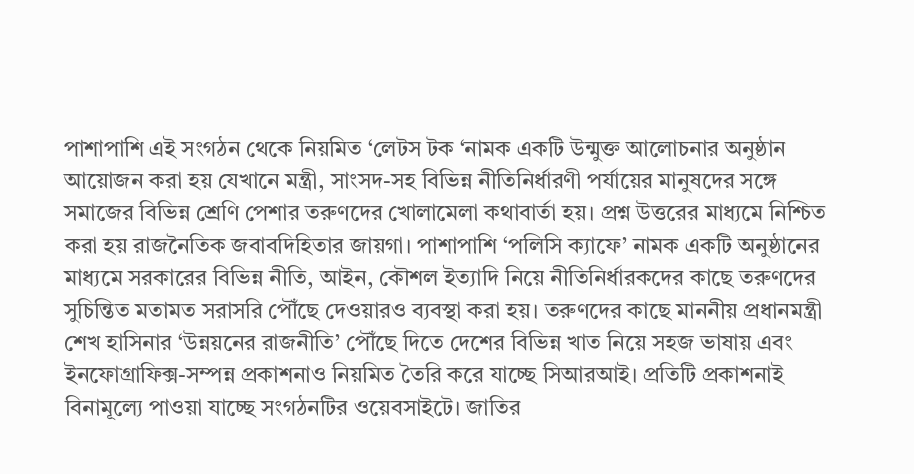পাশাপাশি এই সংগঠন থেকে নিয়মিত ‘লেটস টক ‘নামক একটি উন্মুক্ত আলোচনার অনুষ্ঠান আয়োজন করা হয় যেখানে মন্ত্রী, সাংসদ-সহ বিভিন্ন নীতিনির্ধারণী পর্যায়ের মানুষদের সঙ্গে সমাজের বিভিন্ন শ্রেণি পেশার তরুণদের খোলামেলা কথাবার্তা হয়। প্রশ্ন উত্তরের মাধ্যমে নিশ্চিত করা হয় রাজনৈতিক জবাবদিহিতার জায়গা। পাশাপাশি ‘পলিসি ক্যাফে’ নামক একটি অনুষ্ঠানের মাধ্যমে সরকারের বিভিন্ন নীতি, আইন, কৌশল ইত্যাদি নিয়ে নীতিনির্ধারকদের কাছে তরুণদের সুচিন্তিত মতামত সরাসরি পৌঁছে দেওয়ারও ব্যবস্থা করা হয়। তরুণদের কাছে মাননীয় প্রধানমন্ত্রী শেখ হাসিনার ‘উন্নয়নের রাজনীতি’ পৌঁছে দিতে দেশের বিভিন্ন খাত নিয়ে সহজ ভাষায় এবং ইনফোগ্রাফিক্স-সম্পন্ন প্রকাশনাও নিয়মিত তৈরি করে যাচ্ছে সিআরআই। প্রতিটি প্রকাশনাই বিনামূল্যে পাওয়া যাচ্ছে সংগঠনটির ওয়েবসাইটে। জাতির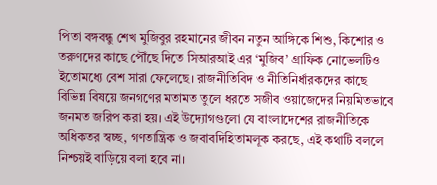পিতা বঙ্গবন্ধু শেখ মুজিবুর রহমানের জীবন নতুন আঙ্গিকে শিশু, কিশোর ও তরুণদের কাছে পৌঁছে দিতে সিআরআই এর ‘মুজিব’ গ্রাফিক নোভেলটিও ইতোমধ্যে বেশ সারা ফেলেছে। রাজনীতিবিদ ও নীতিনির্ধারকদের কাছে বিভিন্ন বিষয়ে জনগণের মতামত তুলে ধরতে সজীব ওয়াজেদের নিয়মিতভাবে জনমত জরিপ করা হয়। এই উদ্যোগগুলো যে বাংলাদেশের রাজনীতিকে অধিকতর স্বচ্ছ, গণতান্ত্রিক ও জবাবদিহিতামলূক করছে, এই কথাটি বললে নিশ্চয়ই বাড়িয়ে বলা হবে না।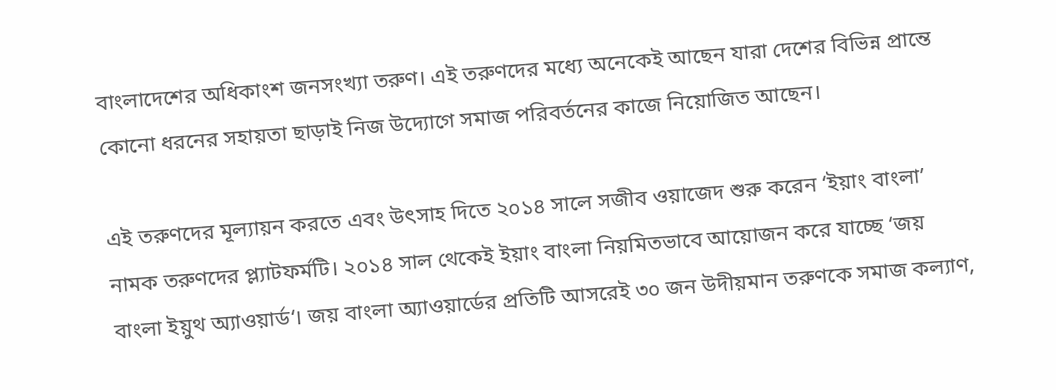বাংলাদেশের অধিকাংশ জনসংখ্যা তরুণ। এই তরুণদের মধ্যে অনেকেই আছেন যারা দেশের বিভিন্ন প্রান্তে কোনো ধরনের সহায়তা ছাড়াই নিজ উদ্যোগে সমাজ পরিবর্তনের কাজে নিয়োজিত আছেন।

এই তরুণদের মূল্যায়ন করতে এবং উৎসাহ দিতে ২০১৪ সালে সজীব ওয়াজেদ শুরু করেন ‘ইয়াং বাংলা’ নামক তরুণদের প্ল্যাটফর্মটি। ২০১৪ সাল থেকেই ইয়াং বাংলা নিয়মিতভাবে আয়োজন করে যাচ্ছে ‘জয় বাংলা ইয়ুথ অ্যাওয়ার্ড‘। জয় বাংলা অ্যাওয়ার্ডের প্রতিটি আসরেই ৩০ জন উদীয়মান তরুণকে সমাজ কল্যাণ,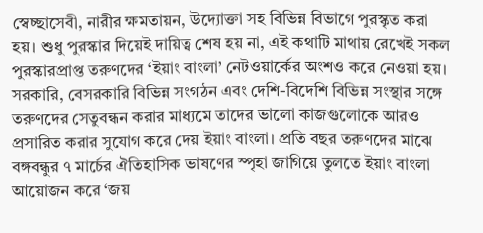স্বেচ্ছাসেবী, নারীর ক্ষমতায়ন, উদ্যোক্তা সহ বিভিন্ন বিভাগে পুরস্কৃত করা হয়। শুধু পুরস্কার দিয়েই দায়িত্ব শেষ হয় না, এই কথাটি মাথায় রেখেই সকল পুরস্কারপ্রাপ্ত তরুণদের ‘ইয়াং বাংলা’ নেটওয়ার্কের অংশও করে নেওয়া হয়। সরকারি, বেসরকারি বিভিন্ন সংগঠন এবং দেশি-বিদেশি বিভিন্ন সংস্থার সঙ্গে তরুণদের সেতুবন্ধন করার মাধ্যমে তাদের ভালো কাজগুলোকে আরও প্রসারিত করার সুযোগ করে দেয় ইয়াং বাংলা। প্রতি বছর তরুণদের মাঝে বঙ্গবন্ধুর ৭ মার্চের ঐতিহাসিক ভাষণের স্পৃহা জাগিয়ে তুলতে ইয়াং বাংলা আয়োজন করে ‘জয়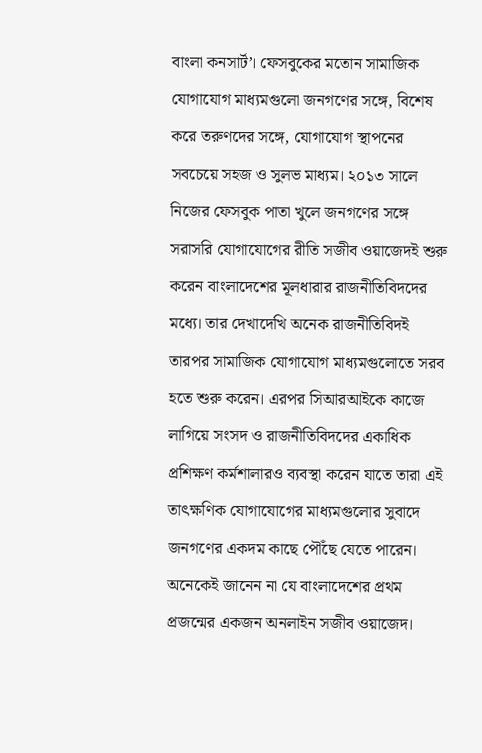বাংলা কনসার্ট’। ফেসবুকের মতোন সামাজিক যোগাযোগ মাধ্যমগুলো জনগণের সঙ্গে, বিশেষ করে তরুণদের সঙ্গে, যোগাযোগ স্থাপনের সবচেয়ে সহজ ও সুলভ মাধ্যম। ২০১৩ সালে নিজের ফেসবুক পাতা খুলে জনগণের সঙ্গে সরাসরি যোগাযোগের রীতি সজীব ওয়াজেদই শুরু করেন বাংলাদেশের মূলধারার রাজনীতিবিদদের মধ্যে। তার দেখাদেখি অনেক রাজনীতিবিদই তারপর সামাজিক যোগাযোগ মাধ্যমগুলোতে সরব হতে শুরু করেন। এরপর সিআরআইকে কাজে লাগিয়ে সংসদ ও রাজনীতিবিদদের একাধিক প্রশিক্ষণ কর্মশালারও ব্যবস্থা করেন যাতে তারা এই তাৎক্ষণিক যোগাযোগের মাধ্যমগুলোর সুবাদে জনগণের একদম কাছে পৌঁছে যেতে পারেন। অনেকেই জানেন না যে বাংলাদেশের প্রথম প্রজন্মের একজন অনলাইন সজীব ওয়াজেদ।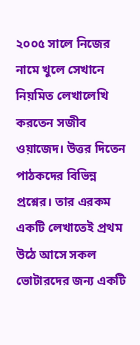২০০৫ সালে নিজের নামে খুলে সেখানে নিয়মিত লেখালেখি করতেন সজীব ওয়াজেদ। উত্তর দিতেন পাঠকদের বিভিন্ন প্রশ্নের। তার এরকম একটি লেখাতেই প্রথম উঠে আসে সকল ভোটারদের জন্য একটি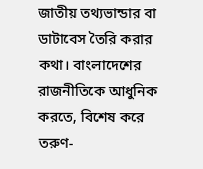জাতীয় তথ্যভান্ডার বা ডাটাবেস তৈরি করার কথা। বাংলাদেশের রাজনীতিকে আধুনিক করতে, বিশেষ করে তরুণ-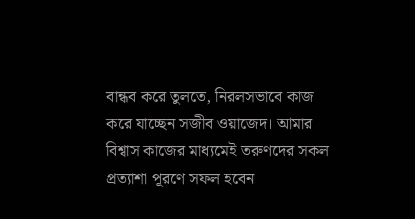বান্ধব করে তুলতে, নিরলসভাবে কাজ করে যাচ্ছেন সজীব ওয়াজেদ। আমার বিশ্বাস কাজের মাধ্যমেই তরুণদের সকল প্রত্যাশা পূরণে সফল হবেন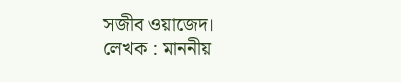সজীব ওয়াজেদ।
লেখক : মাননীয়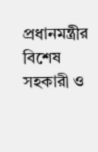প্রধানমন্ত্রীর বিশেষ সহকারী ও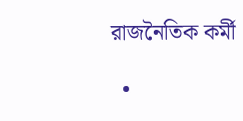রাজনৈতিক কর্মী

  •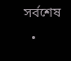সর্বশেষ
  •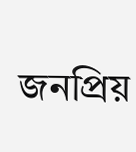জনপ্রিয়